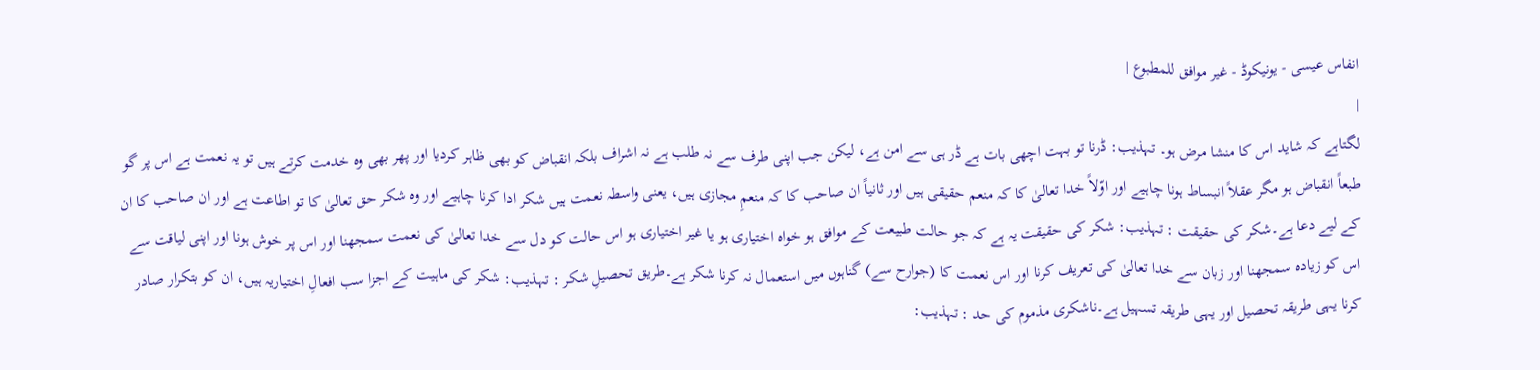انفاس عیسی - یونیکوڈ - غیر موافق للمطبوع |
|
لگتاہے کہ شاید اس کا منشا مرض ہو۔ تہذیب: ڈرنا تو بہت اچھی بات ہے ڈر ہی سے امن ہے، لیکن جب اپنی طرف سے نہ طلب ہے نہ اشراف بلکہ انقباض کو بھی ظاہر کردیا اور پھر بھی وہ خدمت کرتے ہیں تو یہ نعمت ہے اس پر گو طبعاً انقباض ہو مگر عقلاً انبساط ہونا چاہیے اور اوّلاً خدا تعالیٰ کا کہ منعم حقیقی ہیں اور ثانیاً ان صاحب کا کہ منعمِ مجازی ہیں، یعنی واسطہ نعمت ہیں شکر ادا کرنا چاہیے اور وہ شکر حق تعالیٰ کا تو اطاعت ہے اور ان صاحب کا ان کے لیے دعا ہے۔شکر کی حقیقت : تہذیب: شکر کی حقیقت یہ ہے کہ جو حالت طبیعت کے موافق ہو خواہ اختیاری ہو یا غیر اختیاری ہو اس حالت کو دل سے خدا تعالیٰ کی نعمت سمجھنا اور اس پر خوش ہونا اور اپنی لیاقت سے اس کو زیادہ سمجھنا اور زبان سے خدا تعالیٰ کی تعریف کرنا اور اس نعمت کا (جوارح سے) گناہوں میں استعمال نہ کرنا شکر ہے۔طریق تحصیلِ شکر : تہذیب: شکر کی ماہیت کے اجزا سب افعالِ اختیاریہ ہیں، ان کو بتکرار صادر کرنا یہی طریقہ تحصیل اور یہی طریقہ تسہیل ہے۔ناشکری مذموم کی حد : تہذیب: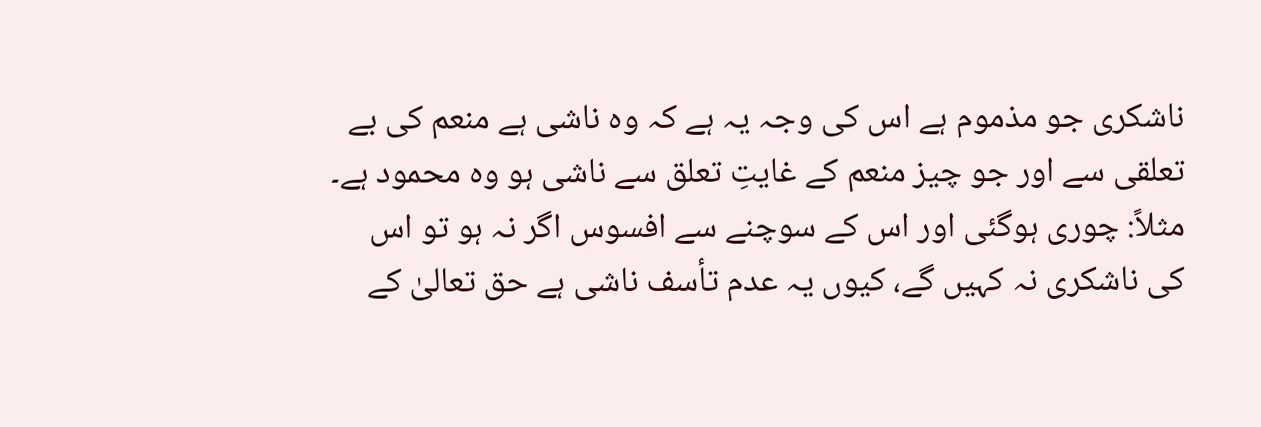ناشکری جو مذموم ہے اس کی وجہ یہ ہے کہ وہ ناشی ہے منعم کی بے تعلقی سے اور جو چیز منعم کے غایتِ تعلق سے ناشی ہو وہ محمود ہے۔ مثلاً: چوری ہوگئی اور اس کے سوچنے سے افسوس اگر نہ ہو تو اس کی ناشکری نہ کہیں گے، کیوں یہ عدم تأسف ناشی ہے حق تعالیٰ کے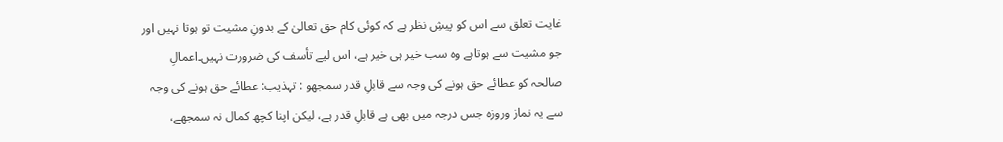غایت تعلق سے اس کو پیشِ نظر ہے کہ کوئی کام حق تعالیٰ کے بدونِ مشیت تو ہوتا نہیں اور جو مشیت سے ہوتاہے وہ سب خیر ہی خیر ہے، اس لیے تأسف کی ضرورت نہیں۔اعمالِ صالحہ کو عطائے حق ہونے کی وجہ سے قابلِ قدر سمجھو : تہذیب: عطائے حق ہونے کی وجہ سے یہ نماز وروزہ جس درجہ میں بھی ہے قابلِ قدر ہے، لیکن اپنا کچھ کمال نہ سمجھے،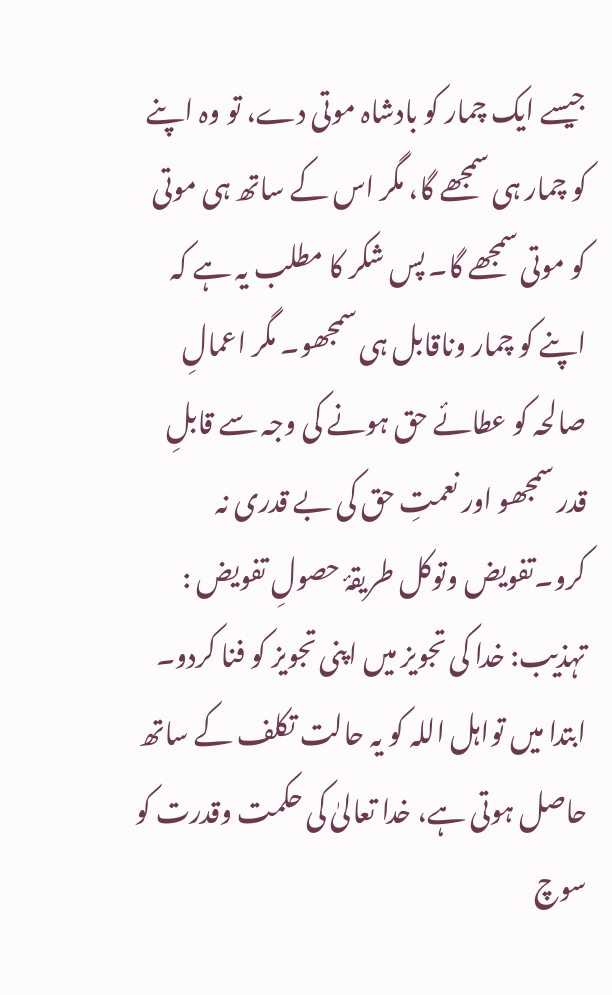جیسے ایک چمار کو بادشاہ موتی دے، تو وہ اپنے کو چمار ہی سمجھے گا، مگر اس کے ساتھ ہی موتی کو موتی سمجھے گا۔ پس شکر کا مطلب یہ ہے کہ اپنے کو چمار وناقابل ہی سمجھو۔ مگر اعمالِ صالحہ کو عطائے حق ہونے کی وجہ سے قابلِ قدر سمجھو اور نعمتِ حق کی بے قدری نہ کرو۔تفویض وتوکل طریقۂ حصولِ تفویض : تہذیب: خدا کی تجویز میں اپنی تجویز کو فنا کردو۔ ابتدا میں تواہل اللہ کو یہ حالت تکلف کے ساتھ حاصل ہوتی ہے، خدا تعالیٰ کی حکمت وقدرت کو سوچ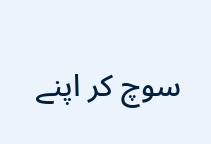سوچ کر اپنے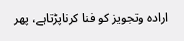ارادہ وتجویز کو فنا کرناپڑتاہے، پھر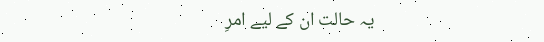یہ حالت ان کے لیے امرِ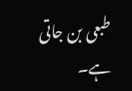طبعی بن جاتی ہے۔